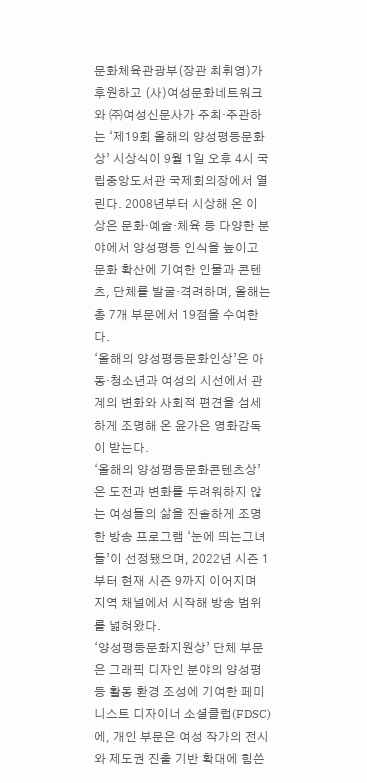문화체육관광부(장관 최휘영)가 후원하고 (사)여성문화네트워크와 ㈜여성신문사가 주최·주관하는 ‘제19회 올해의 양성평등문화상’ 시상식이 9월 1일 오후 4시 국립중앙도서관 국제회의장에서 열린다. 2008년부터 시상해 온 이 상은 문화·예술·체육 등 다양한 분야에서 양성평등 인식을 높이고 문화 확산에 기여한 인물과 콘텐츠, 단체를 발굴·격려하며, 올해는 총 7개 부문에서 19점을 수여한다.
‘올해의 양성평등문화인상’은 아동·청소년과 여성의 시선에서 관계의 변화와 사회적 편견을 섬세하게 조명해 온 윤가은 영화감독이 받는다.
‘올해의 양성평등문화콘텐츠상’은 도전과 변화를 두려워하지 않는 여성들의 삶을 진솔하게 조명한 방송 프로그램 ‘눈에 띄는그녀들’이 선정됐으며, 2022년 시즌 1부터 현재 시즌 9까지 이어지며 지역 채널에서 시작해 방송 범위를 넓혀왔다.
‘양성평등문화지원상’ 단체 부문은 그래픽 디자인 분야의 양성평등 활동 환경 조성에 기여한 페미니스트 디자이너 소셜클럽(FDSC)에, 개인 부문은 여성 작가의 전시와 제도권 진출 기반 확대에 힘쓴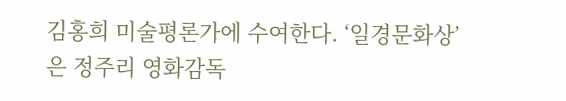김홍희 미술평론가에 수여한다. ‘일경문화상’은 정주리 영화감독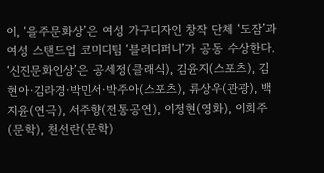이, ‘을주문화상’은 여성 가구디자인 창작 단체 ‘도잠’과 여성 스탠드업 코미디팀 ‘블러디퍼니’가 공동 수상한다.
‘신진문화인상’은 공세정(클래식), 김윤지(스포츠), 김현아·김라경·박민서·박주아(스포츠), 류상우(관광), 백지윤(연극), 서주향(전통공연), 이정현(영화), 이희주(문학), 천선란(문학)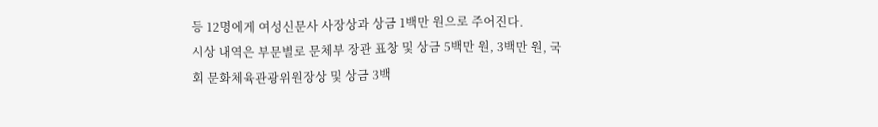등 12명에게 여성신문사 사장상과 상금 1백만 원으로 주어진다.
시상 내역은 부문별로 문체부 장관 표창 및 상금 5백만 원, 3백만 원, 국회 문화체육관광위원장상 및 상금 3백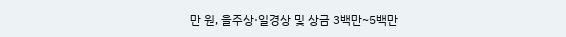만 원, 을주상·일경상 및 상금 3백만~5백만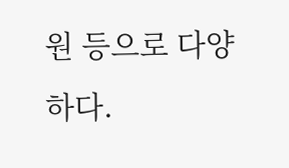원 등으로 다양하다.